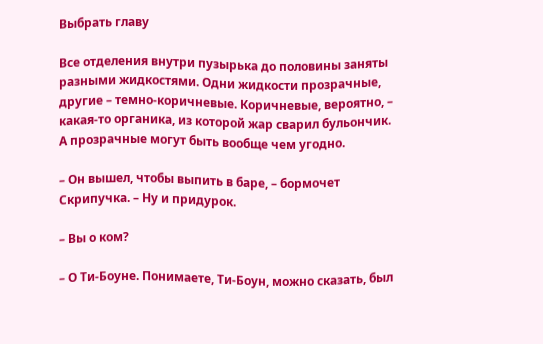Выбрать главу

Все отделения внутри пузырька до половины заняты разными жидкостями. Одни жидкости прозрачные, другие – темно-коричневые. Коричневые, вероятно, – какая-то органика, из которой жар сварил бульончик. А прозрачные могут быть вообще чем угодно.

– Он вышел, чтобы выпить в баре, – бормочет Скрипучка. – Ну и придурок.

– Вы о ком?

– О Ти-Боуне. Понимаете, Ти-Боун, можно сказать, был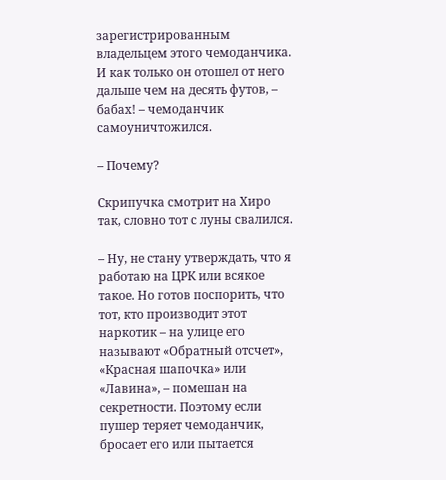зарегистрированным владельцем этого чемоданчика. И как только он отошел от него дальше чем на десять футов, – бабах! – чемоданчик самоуничтожился.

– Почему?

Скрипучка смотрит на Хиро так, словно тот с луны свалился.

– Ну, не стану утверждать, что я работаю на ЦРК или всякое такое. Но готов поспорить, что тот, кто производит этот наркотик – на улице его называют «Обратный отсчет», «Красная шапочка» или «Лавина», – помешан на секретности. Поэтому если пушер теряет чемоданчик, бросает его или пытается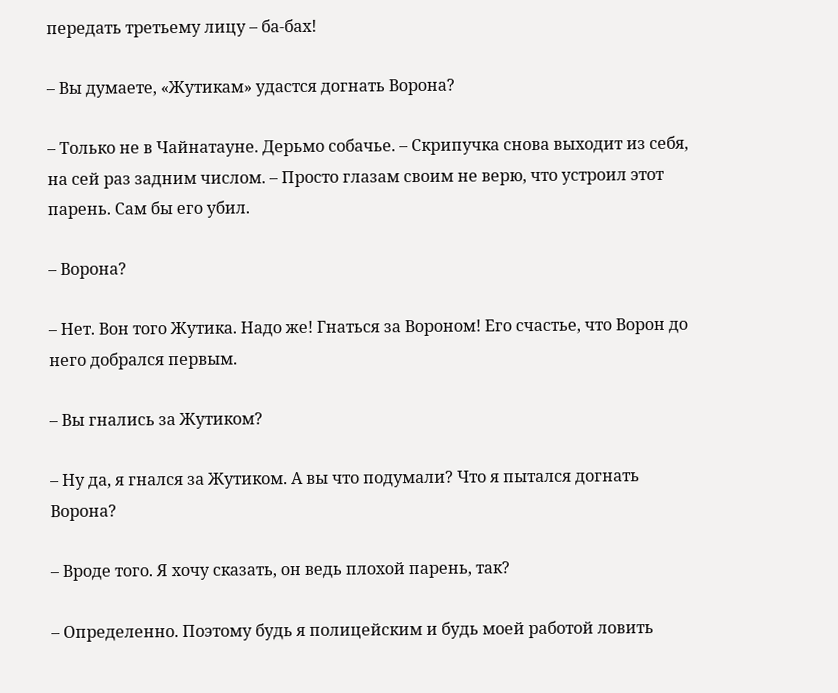передать третьему лицу – ба-бах!

– Вы думаете, «Жутикам» удастся догнать Ворона?

– Только не в Чайнатауне. Дерьмо собачье. – Скрипучка снова выходит из себя, на сей раз задним числом. – Просто глазам своим не верю, что устроил этот парень. Сам бы его убил.

– Ворона?

– Нет. Вон того Жутика. Надо же! Гнаться за Вороном! Его счастье, что Ворон до него добрался первым.

– Вы гнались за Жутиком?

– Ну да, я гнался за Жутиком. А вы что подумали? Что я пытался догнать Ворона?

– Вроде того. Я хочу сказать, он ведь плохой парень, так?

– Определенно. Поэтому будь я полицейским и будь моей работой ловить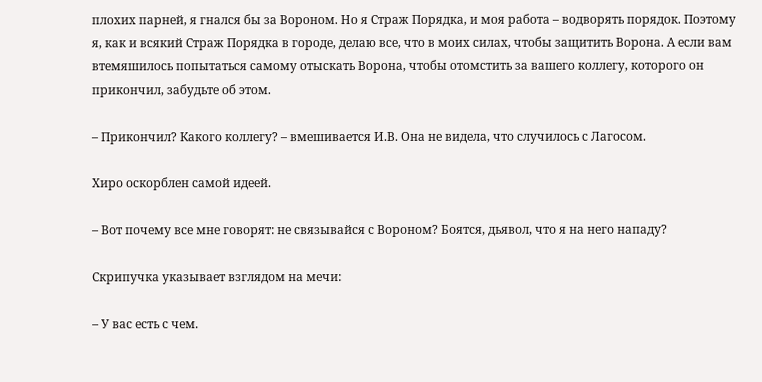плохих парней, я гнался бы за Вороном. Но я Страж Порядка, и моя работа – водворять порядок. Поэтому я, как и всякий Страж Порядка в городе, делаю все, что в моих силах, чтобы защитить Ворона. А если вам втемяшилось попытаться самому отыскать Ворона, чтобы отомстить за вашего коллегу, которого он прикончил, забудьте об этом.

– Прикончил? Какого коллегу? – вмешивается И.В. Она не видела, что случилось с Лагосом.

Хиро оскорблен самой идеей.

– Вот почему все мне говорят: не связывайся с Вороном? Боятся, дьявол, что я на него нападу?

Скрипучка указывает взглядом на мечи:

– У вас есть с чем.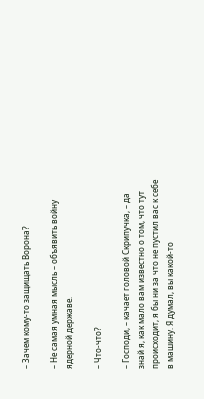– Зачем кому-то защищать Ворона?

– Не самая умная мысль – объявить войну ядерной державе.

– Что-что?

– Господи, – качает головой Скрипучка, – да знай я, как мало вам известно о том, что тут происходит, я бы ни за что не пустил вас к себе в машину. Я думал, вы какой-то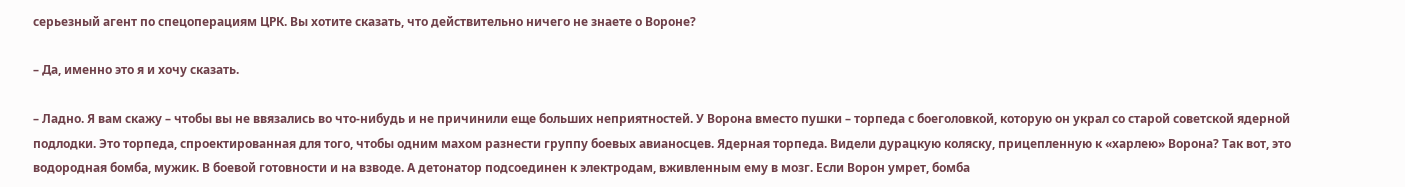серьезный агент по спецоперациям ЦРК. Вы хотите сказать, что действительно ничего не знаете о Вороне?

– Да, именно это я и хочу сказать.

– Ладно. Я вам скажу – чтобы вы не ввязались во что-нибудь и не причинили еще больших неприятностей. У Ворона вместо пушки – торпеда с боеголовкой, которую он украл со старой советской ядерной подлодки. Это торпеда, спроектированная для того, чтобы одним махом разнести группу боевых авианосцев. Ядерная торпеда. Видели дурацкую коляску, прицепленную к «харлею» Ворона? Так вот, это водородная бомба, мужик. В боевой готовности и на взводе. А детонатор подсоединен к электродам, вживленным ему в мозг. Если Ворон умрет, бомба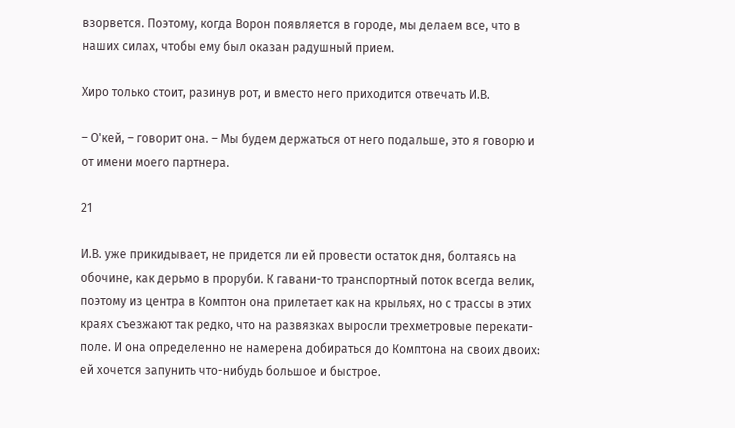взорвется. Поэтому, когда Ворон появляется в городе, мы делаем все, что в наших силах, чтобы ему был оказан радушный прием.

Хиро только стоит, разинув рот, и вместо него приходится отвечать И.В.

– О'кей, – говорит она. – Мы будем держаться от него подальше, это я говорю и от имени моего партнера.

21

И.В. уже прикидывает, не придется ли ей провести остаток дня, болтаясь на обочине, как дерьмо в проруби. К гавани-то транспортный поток всегда велик, поэтому из центра в Комптон она прилетает как на крыльях, но с трассы в этих краях съезжают так редко, что на развязках выросли трехметровые перекати-поле. И она определенно не намерена добираться до Комптона на своих двоих: ей хочется запунить что-нибудь большое и быстрое.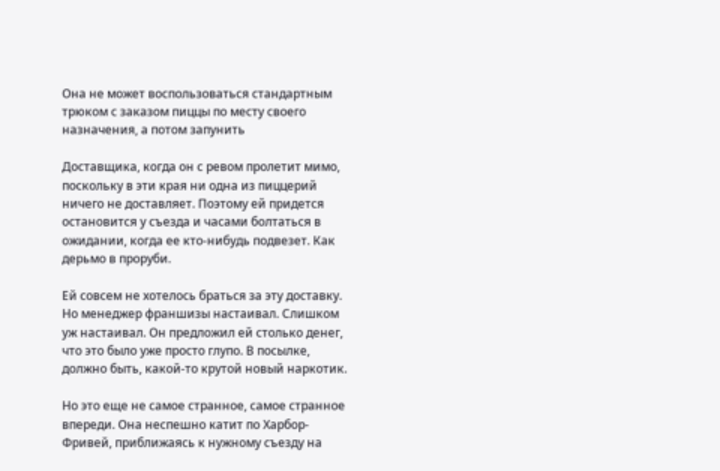Она не может воспользоваться стандартным трюком с заказом пиццы по месту своего назначения, а потом запунить

Доставщика, когда он с ревом пролетит мимо, поскольку в эти края ни одна из пиццерий ничего не доставляет. Поэтому ей придется остановится у съезда и часами болтаться в ожидании, когда ее кто-нибудь подвезет. Как дерьмо в проруби.

Ей совсем не хотелось браться за эту доставку. Но менеджер франшизы настаивал. Слишком уж настаивал. Он предложил ей столько денег, что это было уже просто глупо. В посылке, должно быть, какой-то крутой новый наркотик.

Но это еще не самое странное, самое странное впереди. Она неспешно катит по Харбор-Фривей, приближаясь к нужному съезду на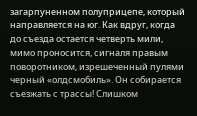загарпуненном полуприцепе, который направляется на юг. Как вдруг, когда до съезда остается четверть мили, мимо проносится, сигналя правым поворотником, изрешеченный пулями черный «олдсмобиль». Он собирается съезжать с трассы! Слишком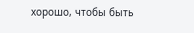хорошо, чтобы быть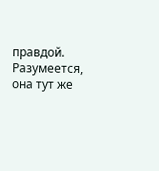правдой. Разумеется, она тут же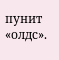пунит «олдс».